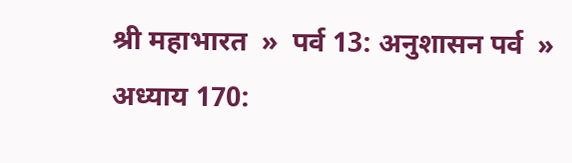श्री महाभारत  »  पर्व 13: अनुशासन पर्व  »  अध्याय 170: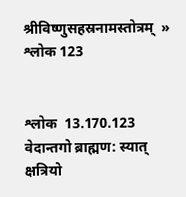श्रीविष्णुसहस्रनामस्तोत्रम्  »  श्लोक 123


श्लोक  13.170.123
वेदान्तगो ब्राह्मण: स्यात् क्षत्रियो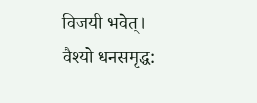विजयी भवेत्।
वैश्यो धनसमृद्ध: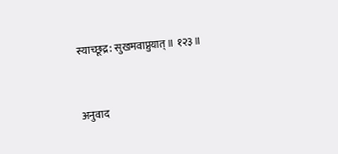स्याच्छूद्र: सुखमवाप्नुयात्॥ १२३॥


अनुवाद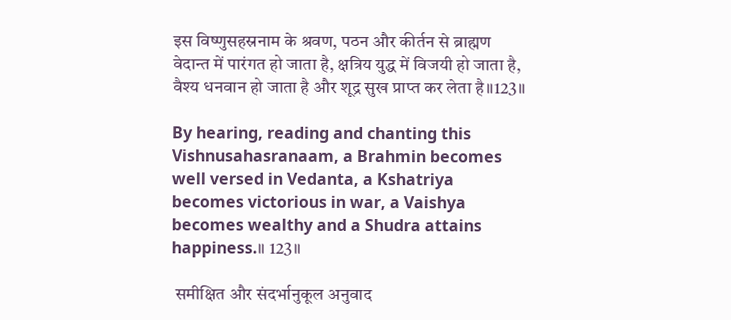इस विष्णुसहस्रनाम के श्रवण, पठन और कीर्तन से ब्राह्मण वेदान्त में पारंगत हो जाता है, क्षत्रिय युद्ध में विजयी हो जाता है, वैश्य धनवान हो जाता है और शूद्र सुख प्राप्त कर लेता है॥123॥

By hearing, reading and chanting this Vishnusahasranaam, a Brahmin becomes well versed in Vedanta, a Kshatriya becomes victorious in war, a Vaishya becomes wealthy and a Shudra attains happiness.॥ 123॥

 समीक्षित और संदर्भानुकूल अनुवाद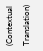(Contextual Translation)